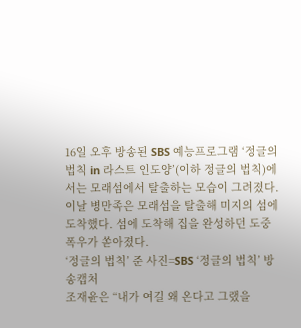16일 오후 방송된 SBS 예능프로그램 ‘정글의 법칙 in 라스트 인도양’(이하 정글의 법칙)에서는 모래섬에서 탈출하는 모습이 그려졌다.
이날 병만족은 모래섬을 탈출해 미지의 섬에 도착했다. 섬에 도착해 집을 완성하던 도중 폭우가 쏟아졌다.
‘정글의 법칙’ 준 사진=SBS ‘정글의 법칙’ 방송캡처
조재윤은 “내가 여길 왜 온다고 그랬을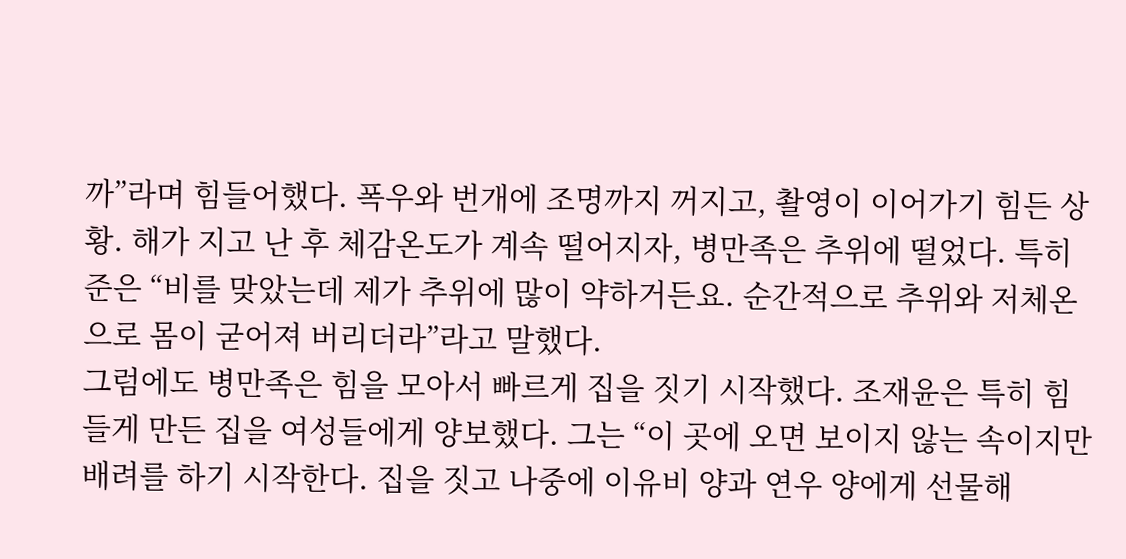까”라며 힘들어했다. 폭우와 번개에 조명까지 꺼지고, 촬영이 이어가기 힘든 상황. 해가 지고 난 후 체감온도가 계속 떨어지자, 병만족은 추위에 떨었다. 특히 준은 “비를 맞았는데 제가 추위에 많이 약하거든요. 순간적으로 추위와 저체온으로 몸이 굳어져 버리더라”라고 말했다.
그럼에도 병만족은 힘을 모아서 빠르게 집을 짓기 시작했다. 조재윤은 특히 힘들게 만든 집을 여성들에게 양보했다. 그는 “이 곳에 오면 보이지 않는 속이지만 배려를 하기 시작한다. 집을 짓고 나중에 이유비 양과 연우 양에게 선물해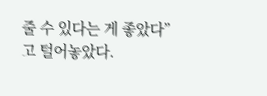줄 수 있다는 게 좋았다”고 털어놓았다.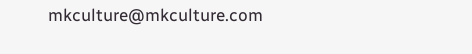mkculture@mkculture.com